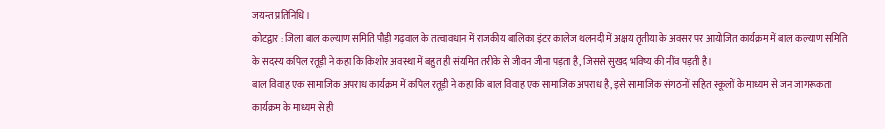जयन्त प्रतिनिधि।
कोटद्वार : जिला बाल कल्याण समिति पौड़ी गढ़वाल के तत्वावधान में राजकीय बालिका इंटर कालेज थलनदी में अक्षय तृतीया के अवसर पर आयोजित कार्यक्रम में बाल कल्याण समिति के सदस्य कपिल रतूड़ी ने कहा कि किशोर अवस्था में बहुत ही संयमित तरीके से जीवन जीना पड़ता है, जिससे सुखद भविष्य की नींव पड़ती है।
बाल विवाह एक सामाजिक अपराध कार्यक्रम में कपिल रतूड़ी ने कहा कि बाल विवाह एक सामाजिक अपराध है, इसे सामाजिक संगठनों सहित स्कूलों के माध्यम से जन जागरूकता कार्यक्रम के माध्यम से ही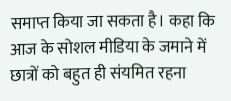समाप्त किया जा सकता है। कहा कि आज के सोशल मीडिया के जमाने में छात्रों को बहुत ही संयमित रहना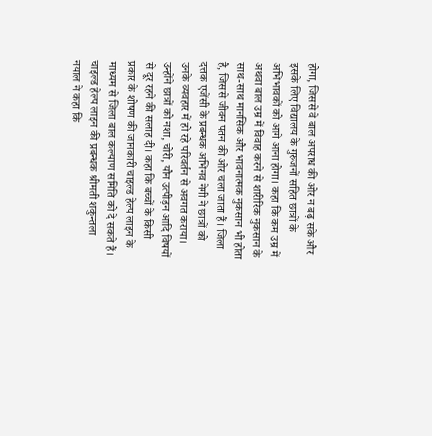होगा, जिससे वे बाल अपराध की ओर न बढ़ सके और इसके लिए विद्यालय के गुरुजनों सहित छात्रों के अभिभावकों को आगे आना होगा। कहा कि कम उम्र में अथवा बाल उम्र में विवाह करने से शारीरिक नुकसान के साथ-साथ मानसिक और भावनात्मक नुकसान भी होता है, जिससे जीवन पतन की ओर चला जाता हैं। जिला दत्तक एजेंसी के प्रबन्धक अभिनव नेगी ने छात्रों को उनके व्यवहार में हो रहे परिवर्तन से अवगत कराया। उन्होंने छात्रों को नशा, चोरी, यौन उत्पीड़न आदि विषयों से दूर रहने की सलाह दी। कहा कि बच्चों के किसी प्रकार के शोषण की जानकारी चाइल्ड हेल्प लाइन के माध्यम से जिला बाल कल्याण समिति को दे सकते हैं। चाइल्ड हेल्प लाइन की प्रबन्धक श्रीमती शकुन्तला नयाल ने कहा कि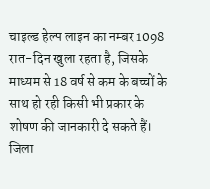चाइल्ड हेल्प लाइन का नम्बर 1098 रात-दिन खुला रहता है, जिसके माध्यम से 18 वर्ष से कम के बच्चों के साथ हो रही किसी भी प्रकार के शोषण की जानकारी दे सकते हैं। जिला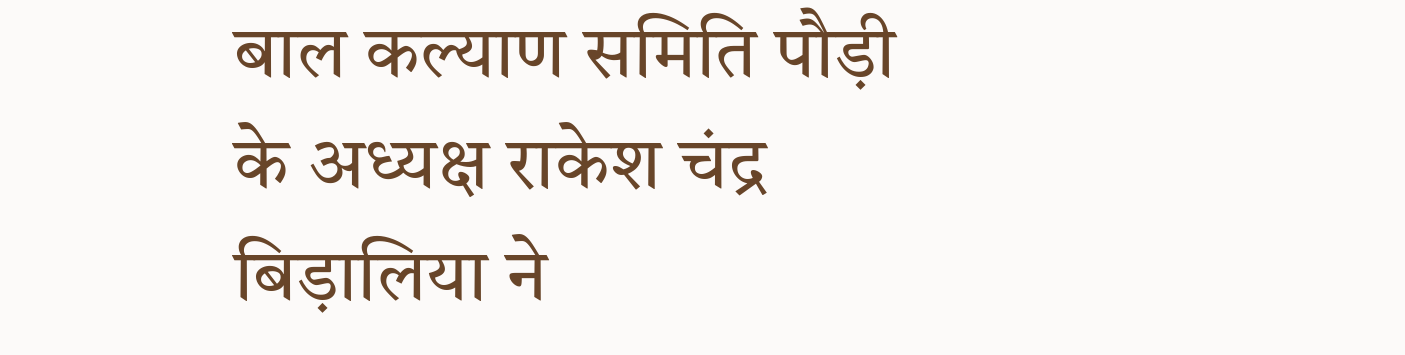बाल कल्याण समिति पौड़ी के अध्यक्ष राकेश चंद्र बिड़ालिया ने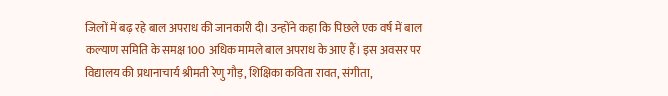जिलों में बढ़ रहे बाल अपराध की जानकारी दी। उन्होंने कहा कि पिछले एक वर्ष में बाल कल्याण समिति के समक्ष100 अधिक मामले बाल अपराध के आए हैं। इस अवसर पर विद्यालय की प्रधानाचार्य श्रीमती रेणु गौड़, शिक्षिका कविता रावत, संगीता,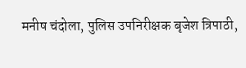मनीष चंदोला, पुलिस उपनिरीक्षक बृजेश त्रिपाठी,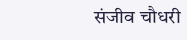संजीव चौधरी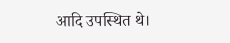आदि उपस्थित थे।